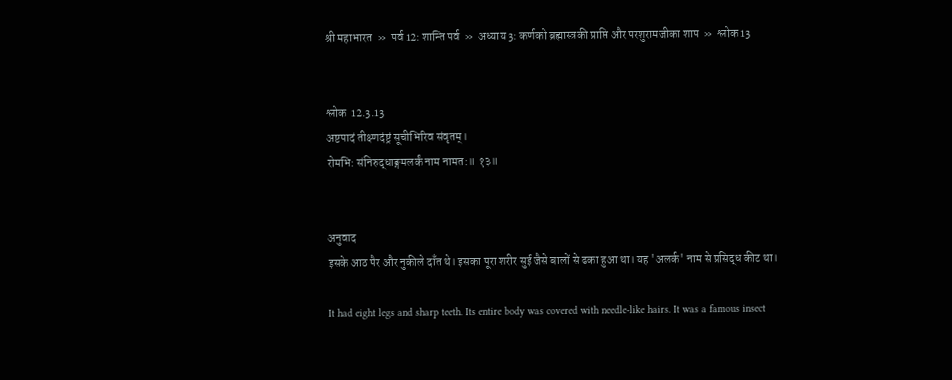श्री महाभारत  »  पर्व 12: शान्ति पर्व  »  अध्याय 3: कर्णको ब्रह्मास्त्रकी प्राप्ति और परशुरामजीका शाप  »  श्लोक 13


श्लोक  12.3.13
अष्टपादं तीक्ष्णदंष्ट्रं सूचीभिरिव संवृतम्।
रोमभि: संनिरुद्धाङ्गमलर्कं नाम नामत:॥ १३॥


अनुवाद
इसके आठ पैर और नुकीले दाँत थे। इसका पूरा शरीर सुई जैसे बालों से ढका हुआ था। यह 'अलर्क' नाम से प्रसिद्ध कीट था।

It had eight legs and sharp teeth. Its entire body was covered with needle-like hairs. It was a famous insect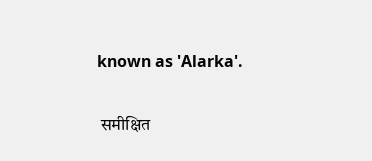known as 'Alarka'.

 समीक्षित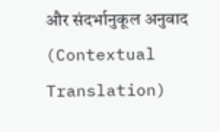और संदर्भानुकूल अनुवाद (Contextual Translation)